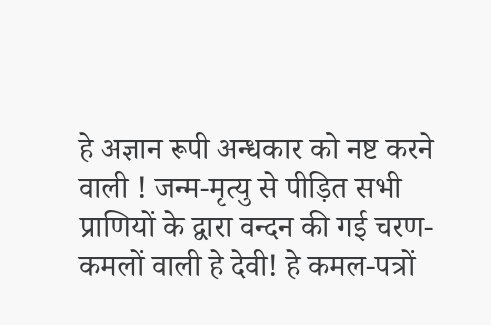हे अज्ञान रूपी अन्धकार को नष्ट करने वाली ! जन्म-मृत्यु से पीड़ित सभी प्राणियों के द्वारा वन्दन की गई चरण-कमलों वाली हे देवी! हे कमल-पत्रों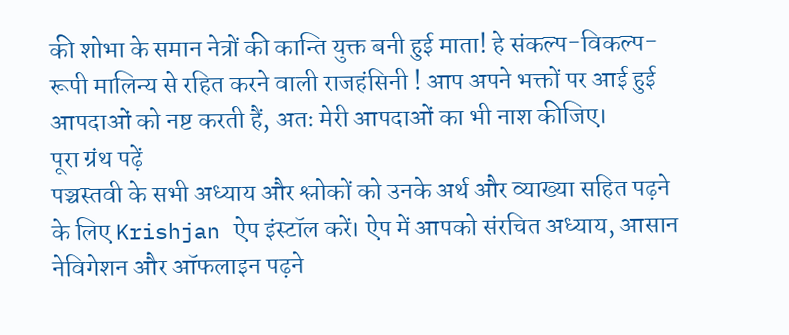की शोभा के समान नेत्रों की कान्ति युक्त बनी हुई माता! हे संकल्प-विकल्प-रूपी मालिन्य से रहित करने वाली राजहंसिनी ! आप अपने भक्तों पर आई हुई आपदाओं को नष्ट करती हैं, अतः मेरी आपदाओं का भी नाश कीजिए।
पूरा ग्रंथ पढ़ें
पञ्चस्तवी के सभी अध्याय और श्लोकों को उनके अर्थ और व्याख्या सहित पढ़ने के लिए Krishjan ऐप इंस्टॉल करें। ऐप में आपको संरचित अध्याय, आसान नेविगेशन और ऑफलाइन पढ़ने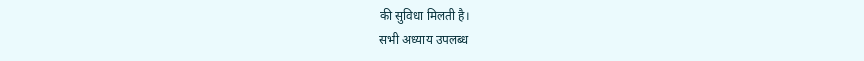की सुविधा मिलती है।
सभी अध्याय उपलब्ध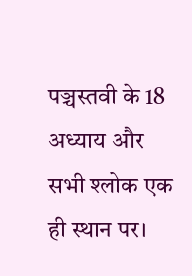पञ्चस्तवी के 18 अध्याय और सभी श्लोक एक ही स्थान पर।